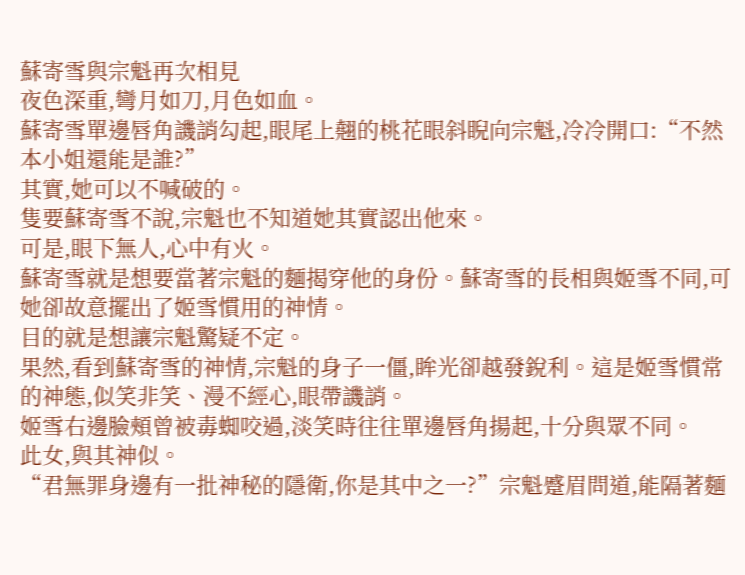蘇寄雪與宗魁再次相見
夜色深重,彎月如刀,月色如血。
蘇寄雪單邊唇角譏誚勾起,眼尾上翹的桃花眼斜睨向宗魁,冷冷開口:“不然本小姐還能是誰?”
其實,她可以不喊破的。
隻要蘇寄雪不說,宗魁也不知道她其實認出他來。
可是,眼下無人,心中有火。
蘇寄雪就是想要當著宗魁的麵揭穿他的身份。蘇寄雪的長相與姬雪不同,可她卻故意擺出了姬雪慣用的神情。
目的就是想讓宗魁驚疑不定。
果然,看到蘇寄雪的神情,宗魁的身子一僵,眸光卻越發銳利。這是姬雪慣常的神態,似笑非笑、漫不經心,眼帶譏誚。
姬雪右邊臉頰曾被毒蜘咬過,淡笑時往往單邊唇角揚起,十分與眾不同。
此女,與其神似。
“君無罪身邊有一批神秘的隱衛,你是其中之一?”宗魁蹙眉問道,能隔著麵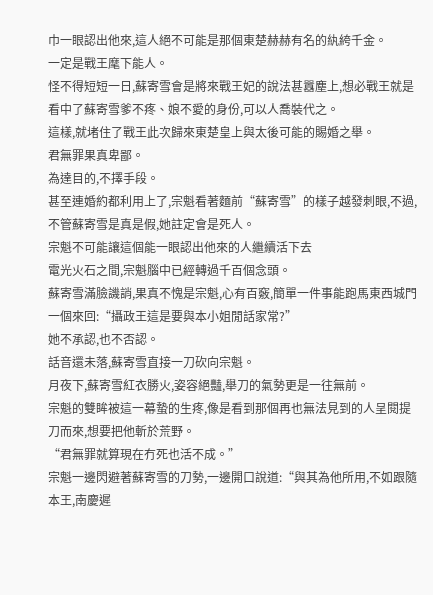巾一眼認出他來,這人絕不可能是那個東楚赫赫有名的紈絝千金。
一定是戰王麾下能人。
怪不得短短一日,蘇寄雪會是將來戰王妃的說法甚囂塵上,想必戰王就是看中了蘇寄雪爹不疼、娘不愛的身份,可以人喬裝代之。
這樣,就堵住了戰王此次歸來東楚皇上與太後可能的賜婚之舉。
君無罪果真卑鄙。
為達目的,不擇手段。
甚至連婚約都利用上了,宗魁看著麵前“蘇寄雪”的樣子越發刺眼,不過,不管蘇寄雪是真是假,她註定會是死人。
宗魁不可能讓這個能一眼認出他來的人繼續活下去
電光火石之間,宗魁腦中已經轉過千百個念頭。
蘇寄雪滿臉譏誚,果真不愧是宗魁,心有百竅,簡單一件事能跑馬東西城門一個來回:“攝政王這是要與本小姐閒話家常?”
她不承認,也不否認。
話音還未落,蘇寄雪直接一刀砍向宗魁。
月夜下,蘇寄雪紅衣勝火,姿容絕豔,舉刀的氣勢更是一往無前。
宗魁的雙眸被這一幕蟄的生疼,像是看到那個再也無法見到的人呈閱提刀而來,想要把他斬於荒野。
“君無罪就算現在冇死也活不成。”
宗魁一邊閃避著蘇寄雪的刀勢,一邊開口說道:“與其為他所用,不如跟隨本王,南慶遲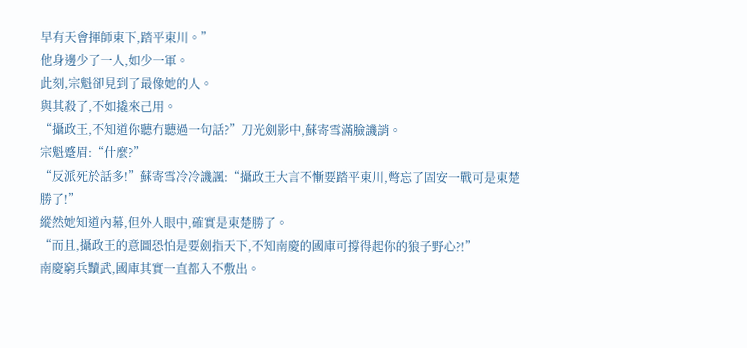早有天會揮師東下,踏平東川。”
他身邊少了一人,如少一軍。
此刻,宗魁卻見到了最像她的人。
與其殺了,不如撬來己用。
“攝政王,不知道你聽冇聽過一句話?”刀光劍影中,蘇寄雪滿臉譏誚。
宗魁蹙眉:“什麼?”
“反派死於話多!”蘇寄雪冷冷譏諷:“攝政王大言不慚要踏平東川,彆忘了固安一戰可是東楚勝了!”
縱然她知道內幕,但外人眼中,確實是東楚勝了。
“而且,攝政王的意圖恐怕是要劍指天下,不知南慶的國庫可撐得起你的狼子野心?!”
南慶窮兵黷武,國庫其實一直都入不敷出。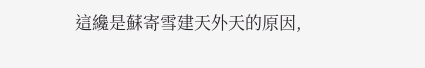這纔是蘇寄雪建天外天的原因,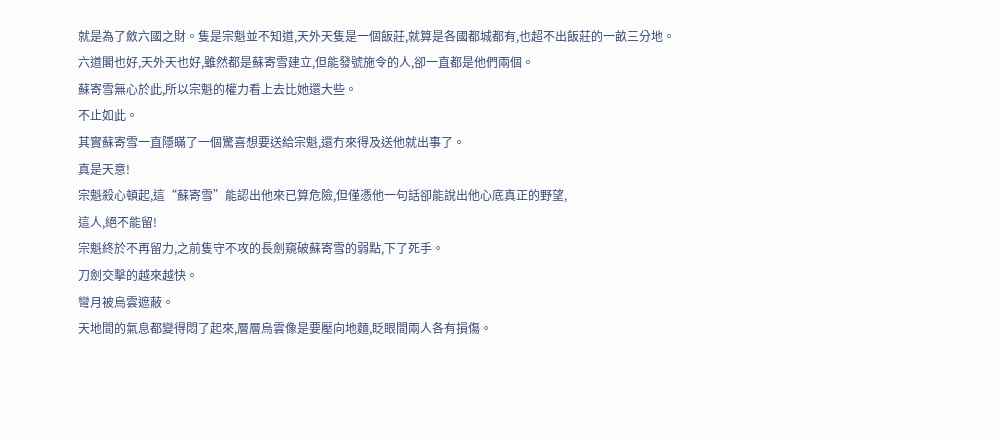就是為了斂六國之財。隻是宗魁並不知道,天外天隻是一個飯莊,就算是各國都城都有,也超不出飯莊的一畝三分地。
六道閣也好,天外天也好,雖然都是蘇寄雪建立,但能發號施令的人,卻一直都是他們兩個。
蘇寄雪無心於此,所以宗魁的權力看上去比她還大些。
不止如此。
其實蘇寄雪一直隱瞞了一個驚喜想要送給宗魁,還冇來得及送他就出事了。
真是天意!
宗魁殺心頓起,這“蘇寄雪”能認出他來已算危險,但僅憑他一句話卻能說出他心底真正的野望,
這人,絕不能留!
宗魁終於不再留力,之前隻守不攻的長劍窺破蘇寄雪的弱點,下了死手。
刀劍交擊的越來越快。
彎月被烏雲遮蔽。
天地間的氣息都變得悶了起來,層層烏雲像是要壓向地麵,眨眼間兩人各有損傷。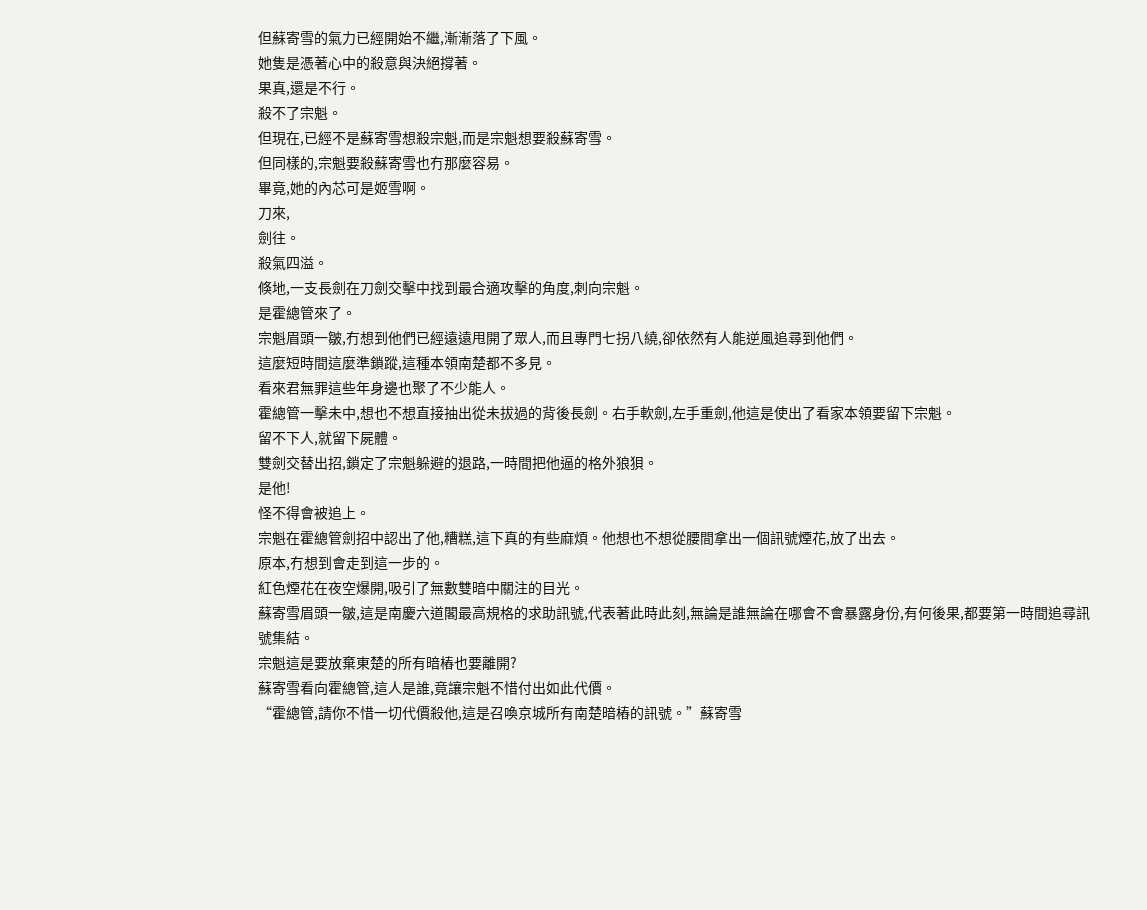但蘇寄雪的氣力已經開始不繼,漸漸落了下風。
她隻是憑著心中的殺意與決絕撐著。
果真,還是不行。
殺不了宗魁。
但現在,已經不是蘇寄雪想殺宗魁,而是宗魁想要殺蘇寄雪。
但同樣的,宗魁要殺蘇寄雪也冇那麼容易。
畢竟,她的內芯可是姬雪啊。
刀來,
劍往。
殺氣四溢。
倏地,一支長劍在刀劍交擊中找到最合適攻擊的角度,刺向宗魁。
是霍總管來了。
宗魁眉頭一皺,冇想到他們已經遠遠甩開了眾人,而且專門七拐八繞,卻依然有人能逆風追尋到他們。
這麼短時間這麼準鎖蹤,這種本領南楚都不多見。
看來君無罪這些年身邊也聚了不少能人。
霍總管一擊未中,想也不想直接抽出從未拔過的背後長劍。右手軟劍,左手重劍,他這是使出了看家本領要留下宗魁。
留不下人,就留下屍體。
雙劍交替出招,鎖定了宗魁躲避的退路,一時間把他逼的格外狼狽。
是他!
怪不得會被追上。
宗魁在霍總管劍招中認出了他,糟糕,這下真的有些麻煩。他想也不想從腰間拿出一個訊號煙花,放了出去。
原本,冇想到會走到這一步的。
紅色煙花在夜空爆開,吸引了無數雙暗中關注的目光。
蘇寄雪眉頭一皺,這是南慶六道閣最高規格的求助訊號,代表著此時此刻,無論是誰無論在哪會不會暴露身份,有何後果,都要第一時間追尋訊號集結。
宗魁這是要放棄東楚的所有暗樁也要離開?
蘇寄雪看向霍總管,這人是誰,竟讓宗魁不惜付出如此代價。
“霍總管,請你不惜一切代價殺他,這是召喚京城所有南楚暗樁的訊號。”蘇寄雪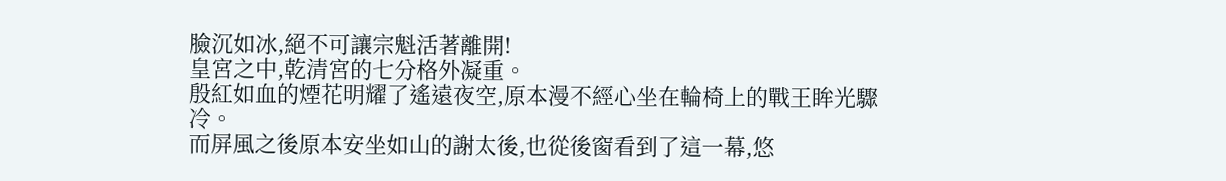臉沉如冰,絕不可讓宗魁活著離開!
皇宮之中,乾清宮的七分格外凝重。
殷紅如血的煙花明耀了遙遠夜空,原本漫不經心坐在輪椅上的戰王眸光驟冷。
而屏風之後原本安坐如山的謝太後,也從後窗看到了這一幕,悠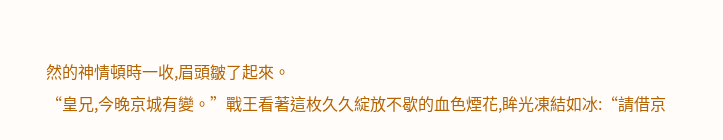然的神情頓時一收,眉頭皺了起來。
“皇兄,今晚京城有變。”戰王看著這枚久久綻放不歇的血色煙花,眸光凍結如冰:“請借京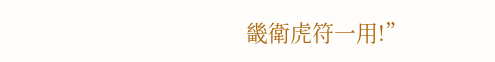畿衛虎符一用!”